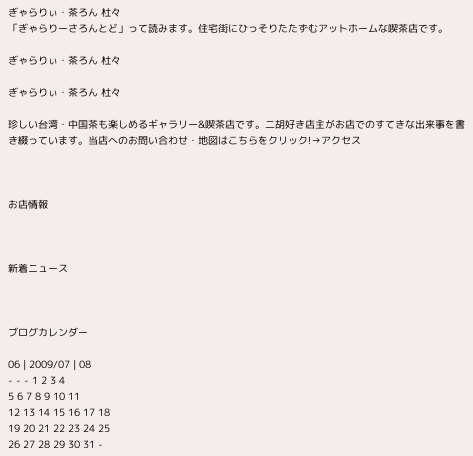ぎゃらりぃ・茶ろん 杜々
「ぎゃらりーさろんとど」って読みます。住宅街にひっそりたたずむアットホームな喫茶店です。

ぎゃらりぃ・茶ろん 杜々

ぎゃらりぃ・茶ろん 杜々

珍しい台湾・中国茶も楽しめるギャラリー&喫茶店です。二胡好き店主がお店でのすてきな出来事を書き綴っています。当店へのお問い合わせ・地図はこちらをクリック!→アクセス



お店情報



新着ニュース



ブログカレンダー

06 | 2009/07 | 08
- - - 1 2 3 4
5 6 7 8 9 10 11
12 13 14 15 16 17 18
19 20 21 22 23 24 25
26 27 28 29 30 31 -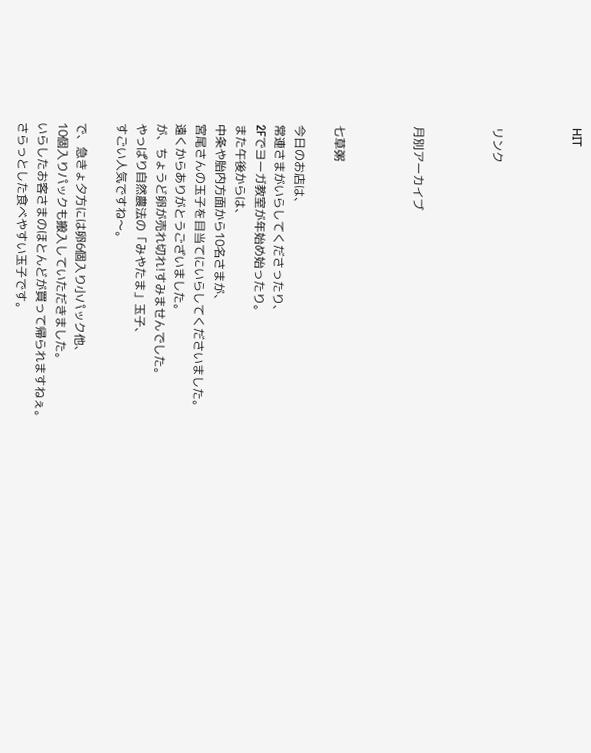HIT



リンク



月別アーカイブ



七草粥

今日のお店は、
常連さまがいらしてくださったり、
2Fでヨーガ教室が年始め始ったり。
また午後からは、
中条や胎内方面から10名さまが、
宮尾さんの玉子を目当てにいらしてくださいました。
遠くからありがとうございました。
が、ちょうど卵が売れ切れ!すみませんでした。
やっぱり自然農法の「みやたま」玉子、
すごい人気ですね〜。

で、急きょ夕方には卵6個入り小パック他、
10個入りパックも搬入していただきました。
いらしたお客さまのほとんどが買って帰られますねぇ。
さらっとした食べやすい玉子です。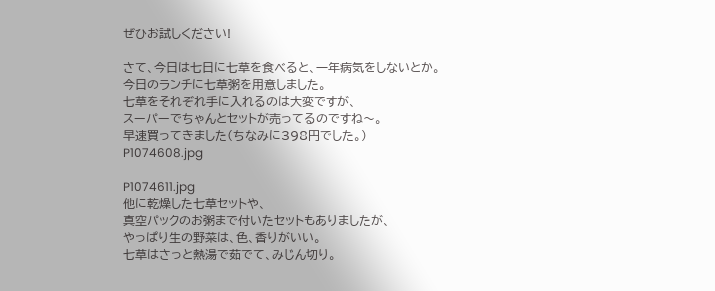ぜひお試しください!

さて、今日は七日に七草を食べると、一年病気をしないとか。
今日のランチに七草粥を用意しました。
七草をそれぞれ手に入れるのは大変ですが、
スーパーでちゃんとセットが売ってるのですね〜。
早速買ってきました(ちなみに398円でした。)
P1074608.jpg

P1074611.jpg
他に乾燥した七草セットや、
真空パックのお粥まで付いたセットもありましたが、
やっぱり生の野菜は、色、香りがいい。
七草はさっと熱湯で茹でて、みじん切り。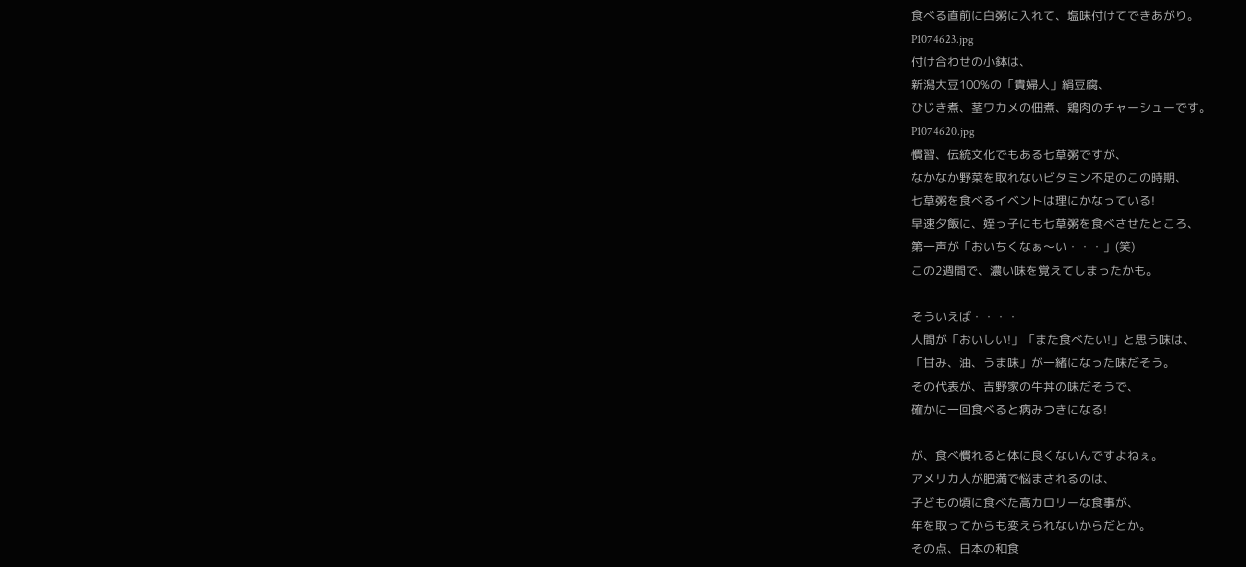食べる直前に白粥に入れて、塩味付けてできあがり。
P1074623.jpg
付け合わせの小鉢は、
新潟大豆100%の「貴婦人」絹豆腐、
ひじき煮、茎ワカメの佃煮、鶏肉のチャーシューです。
P1074620.jpg
慣習、伝統文化でもある七草粥ですが、
なかなか野菜を取れないビタミン不足のこの時期、
七草粥を食べるイベントは理にかなっている!
早速夕飯に、姪っ子にも七草粥を食べさせたところ、
第一声が「おいちくなぁ〜い・・・」(笑)
この2週間で、濃い味を覚えてしまったかも。

そういえば・・・・
人間が「おいしい!」「また食べたい!」と思う味は、
「甘み、油、うま味」が一緒になった味だそう。
その代表が、吉野家の牛丼の味だそうで、
確かに一回食べると病みつきになる!

が、食べ慣れると体に良くないんですよねぇ。
アメリカ人が肥満で悩まされるのは、
子どもの頃に食べた高カロリーな食事が、
年を取ってからも変えられないからだとか。
その点、日本の和食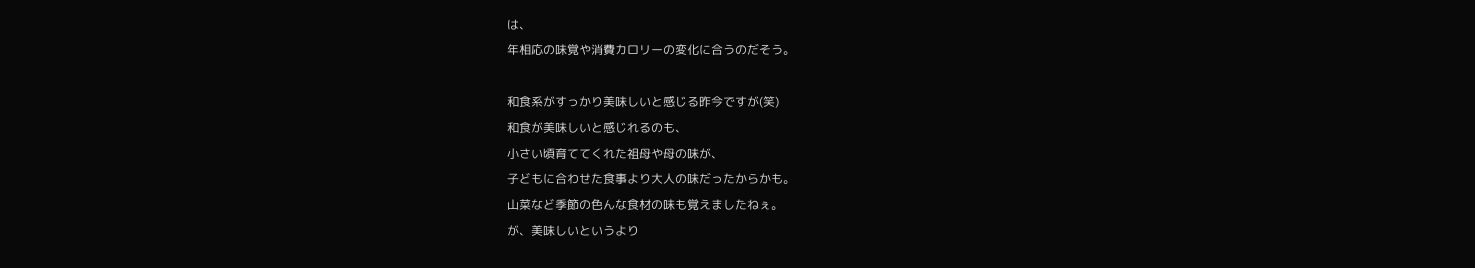は、
年相応の味覚や消費カロリーの変化に合うのだそう。

和食系がすっかり美味しいと感じる昨今ですが(笑)
和食が美味しいと感じれるのも、
小さい頃育ててくれた祖母や母の味が、
子どもに合わせた食事より大人の味だったからかも。
山菜など季節の色んな食材の味も覚えましたねぇ。
が、美味しいというより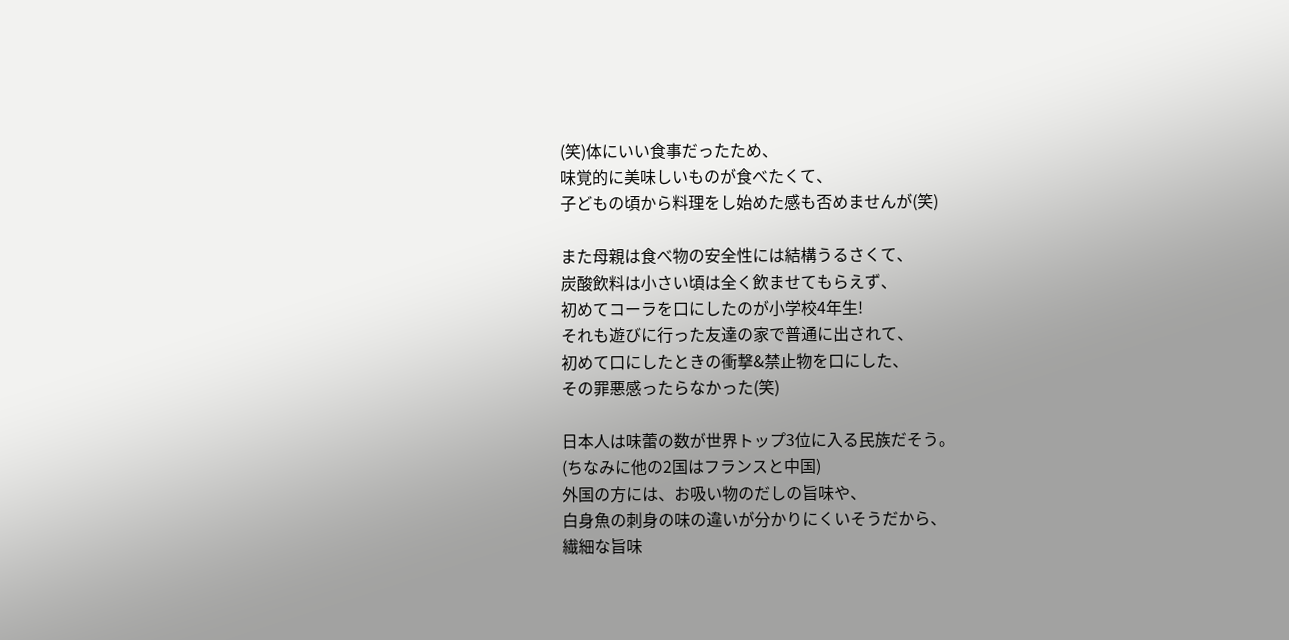(笑)体にいい食事だったため、
味覚的に美味しいものが食べたくて、
子どもの頃から料理をし始めた感も否めませんが(笑)

また母親は食べ物の安全性には結構うるさくて、
炭酸飲料は小さい頃は全く飲ませてもらえず、
初めてコーラを口にしたのが小学校4年生!
それも遊びに行った友達の家で普通に出されて、
初めて口にしたときの衝撃&禁止物を口にした、
その罪悪感ったらなかった(笑)

日本人は味蕾の数が世界トップ3位に入る民族だそう。
(ちなみに他の2国はフランスと中国)
外国の方には、お吸い物のだしの旨味や、
白身魚の刺身の味の違いが分かりにくいそうだから、
繊細な旨味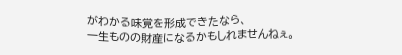がわかる味覚を形成できたなら、
一生ものの財産になるかもしれませんねぇ。